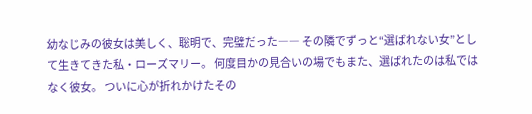幼なじみの彼女は美しく、聡明で、完璧だった―― その隣でずっと“選ばれない女”として生きてきた私・ローズマリー。 何度目かの見合いの場でもまた、選ばれたのは私ではなく彼女。 ついに心が折れかけたその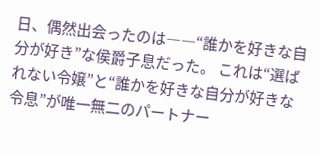日、偶然出会ったのは――“誰かを好きな自分が好き”な侯爵子息だった。 これは“選ばれない令嬢”と“誰かを好きな自分が好きな令息”が唯一無二のパートナー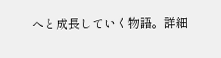へと成長していく物語。詳細